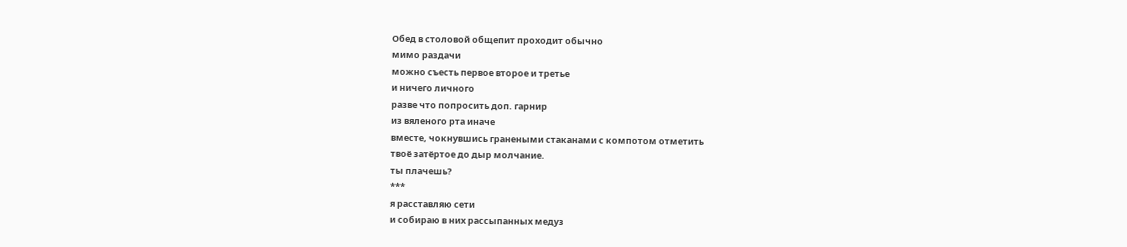Обед в столовой общепит проходит обычно
мимо раздачи
можно съесть первое второе и третье
и ничего личного
разве что попросить доп. гарнир
из вяленого рта иначе
вместе, чокнувшись гранеными стаканами с компотом отметить
твоё затёртое до дыр молчание.
ты плачешь?
***
я расставляю сети
и собираю в них рассыпанных медуз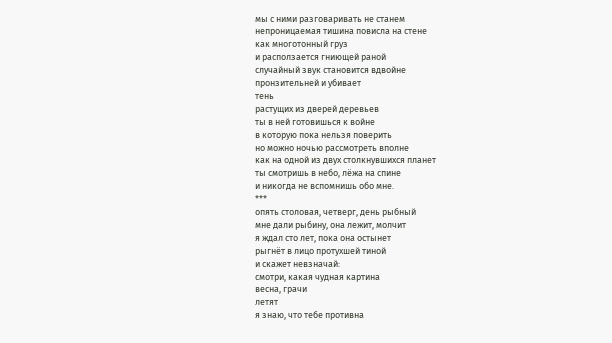мы с ними разговаривать не станем
непроницаемая тишина повисла на стене
как многотонный груз
и расползается гниющей раной
случайный звук становится вдвойне
пронзительней и убивает
тень
растущих из дверей деревьев
ты в ней готовишься к войне
в которую пока нельзя поверить
но можно ночью рассмотреть вполне
как на одной из двух столкнувшихся планет
ты смотришь в небо, лёжа на спине
и никогда не вспомнишь обо мне.
***
опять столовая, четверг, день рыбный
мне дали рыбину, она лежит, молчит
я ждал сто лет, пока она остынет
рыгнёт в лицо протухшей тиной
и скажет невзначай:
смотри, какая чудная картина
весна, грачи
летят
я знаю, что тебе противна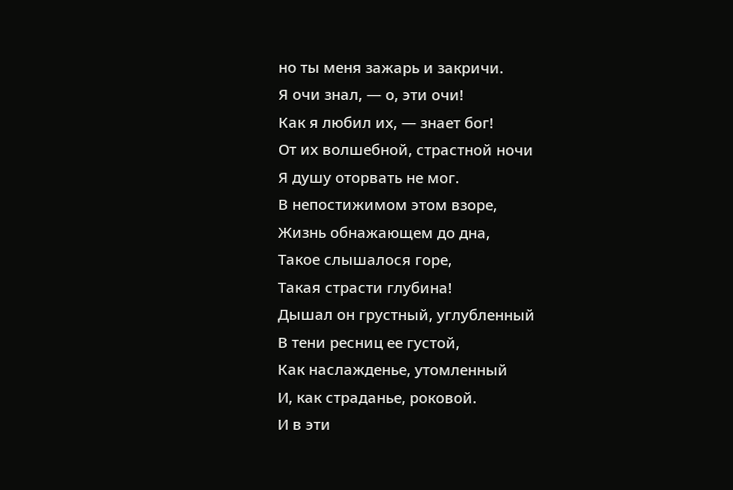но ты меня зажарь и закричи.
Я очи знал, — о, эти очи!
Как я любил их, — знает бог!
От их волшебной, страстной ночи
Я душу оторвать не мог.
В непостижимом этом взоре,
Жизнь обнажающем до дна,
Такое слышалося горе,
Такая страсти глубина!
Дышал он грустный, углубленный
В тени ресниц ее густой,
Как наслажденье, утомленный
И, как страданье, роковой.
И в эти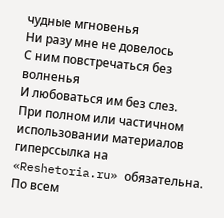чудные мгновенья
Ни разу мне не довелось
С ним повстречаться без волненья
И любоваться им без слез.
При полном или частичном использовании материалов гиперссылка на «Reshetoria.ru» обязательна. По всем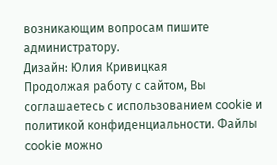возникающим вопросам пишите администратору.
Дизайн: Юлия Кривицкая
Продолжая работу с сайтом, Вы соглашаетесь с использованием cookie и политикой конфиденциальности. Файлы cookie можно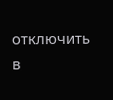отключить в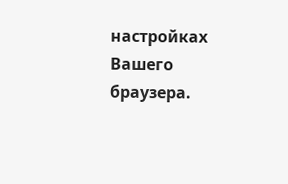настройках Вашего браузера.